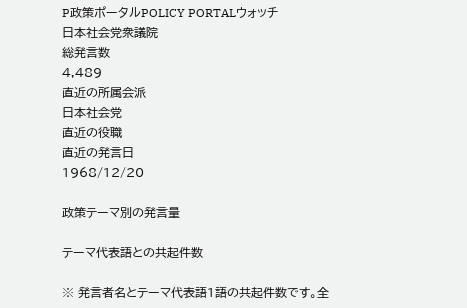P政策ポータルPOLICY PORTALウォッチ
日本社会党衆議院
総発言数
4,489
直近の所属会派
日本社会党
直近の役職
直近の発言日
1968/12/20

政策テーマ別の発言量

テーマ代表語との共起件数

※ 発言者名とテーマ代表語1語の共起件数です。全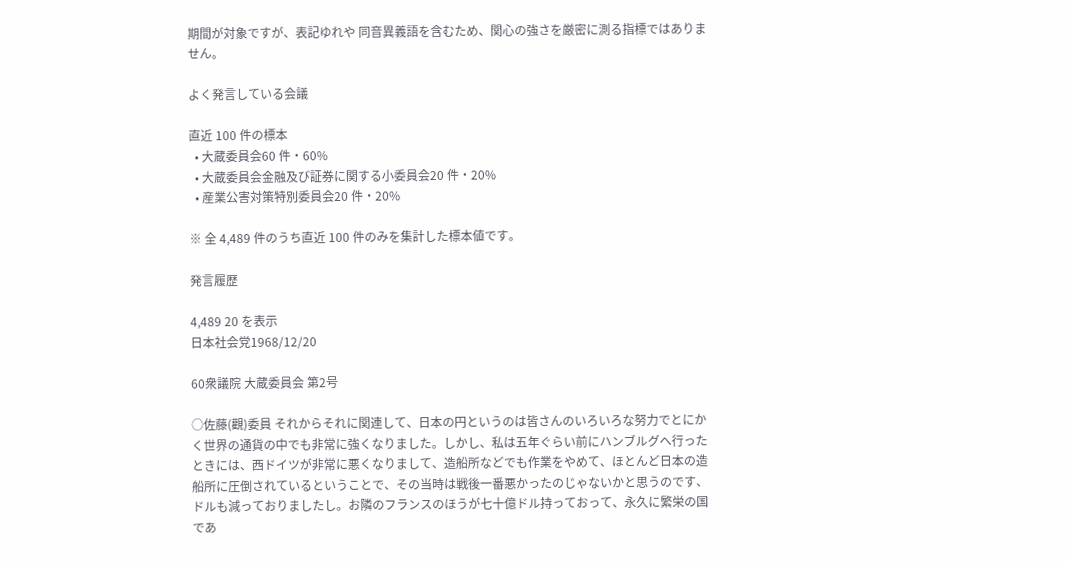期間が対象ですが、表記ゆれや 同音異義語を含むため、関心の強さを厳密に測る指標ではありません。

よく発言している会議

直近 100 件の標本
  • 大蔵委員会60 件・60%
  • 大蔵委員会金融及び証券に関する小委員会20 件・20%
  • 産業公害対策特別委員会20 件・20%

※ 全 4,489 件のうち直近 100 件のみを集計した標本値です。

発言履歴

4,489 20 を表示
日本社会党1968/12/20

60衆議院 大蔵委員会 第2号

○佐藤(觀)委員 それからそれに関連して、日本の円というのは皆さんのいろいろな努力でとにかく世界の通貨の中でも非常に強くなりました。しかし、私は五年ぐらい前にハンブルグへ行ったときには、西ドイツが非常に悪くなりまして、造船所などでも作業をやめて、ほとんど日本の造船所に圧倒されているということで、その当時は戦後一番悪かったのじゃないかと思うのです、ドルも減っておりましたし。お隣のフランスのほうが七十億ドル持っておって、永久に繁栄の国であ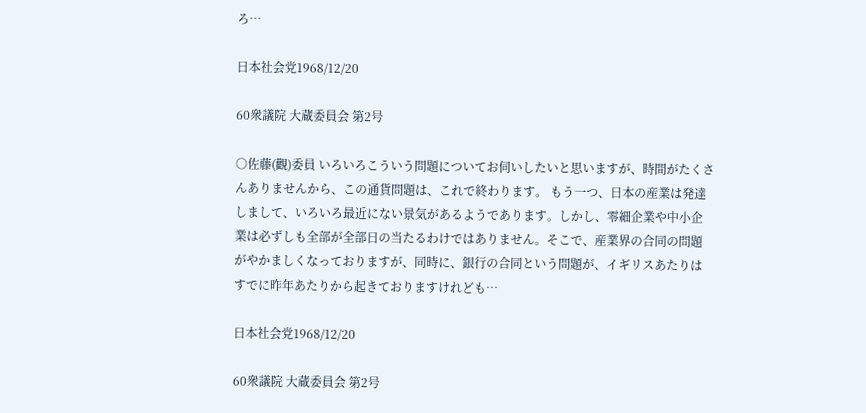ろ…

日本社会党1968/12/20

60衆議院 大蔵委員会 第2号

○佐藤(觀)委員 いろいろこういう問題についてお伺いしたいと思いますが、時間がたくさんありませんから、この通貨問題は、これで終わります。 もう一つ、日本の産業は発達しまして、いろいろ最近にない景気があるようであります。しかし、零細企業や中小企業は必ずしも全部が全部日の当たるわけではありません。そこで、産業界の合同の問題がやかましくなっておりますが、同時に、銀行の合同という問題が、イギリスあたりはすでに昨年あたりから起きておりますけれども…

日本社会党1968/12/20

60衆議院 大蔵委員会 第2号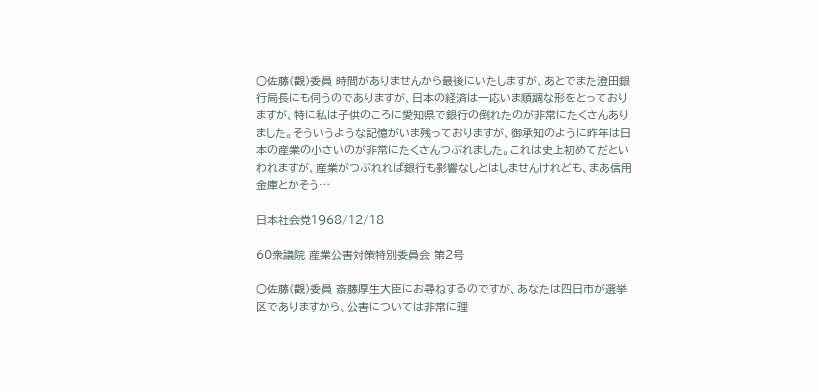○佐藤(觀)委員 時間がありませんから最後にいたしますが、あとでまた澄田銀行局長にも伺うのでありますが、日本の経済は一応いま順調な形をとっておりますが、特に私は子供のころに愛知県で銀行の倒れたのが非常にたくさんありました。そういうような記憶がいま残っておりますが、御承知のように昨年は日本の産業の小さいのが非常にたくさんつぶれました。これは史上初めてだといわれますが、産業がつぶれれば銀行も影響なしとはしませんけれども、まあ信用金庫とかそう…

日本社会党1968/12/18

60衆議院 産業公害対策特別委員会 第2号

○佐藤(觀)委員 斎藤厚生大臣にお尋ねするのですが、あなたは四日市が選挙区でありますから、公害については非常に理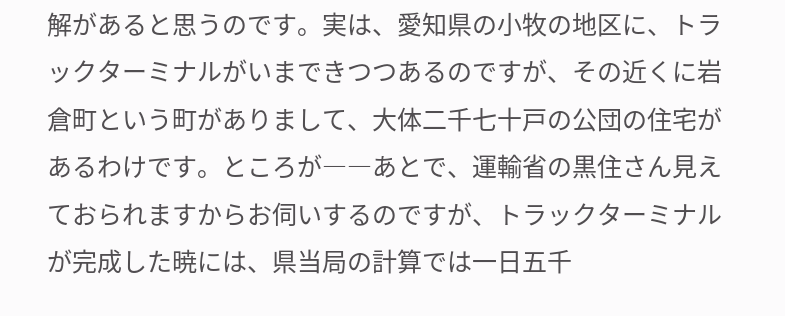解があると思うのです。実は、愛知県の小牧の地区に、トラックターミナルがいまできつつあるのですが、その近くに岩倉町という町がありまして、大体二千七十戸の公団の住宅があるわけです。ところが――あとで、運輸省の黒住さん見えておられますからお伺いするのですが、トラックターミナルが完成した暁には、県当局の計算では一日五千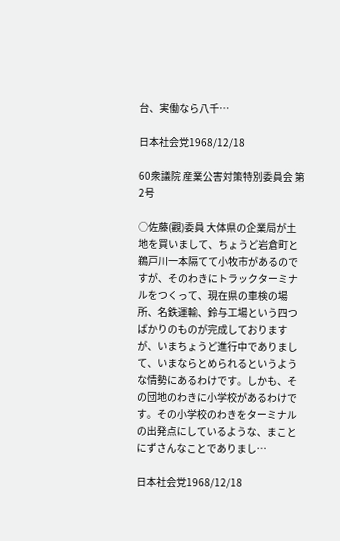台、実働なら八千…

日本社会党1968/12/18

60衆議院 産業公害対策特別委員会 第2号

○佐藤(觀)委員 大体県の企業局が土地を買いまして、ちょうど岩倉町と鵜戸川一本隔てて小牧市があるのですが、そのわきにトラックターミナルをつくって、現在県の車検の場所、名鉄運輸、鈴与工場という四つばかりのものが完成しておりますが、いまちょうど進行中でありまして、いまならとめられるというような情勢にあるわけです。しかも、その団地のわきに小学校があるわけです。その小学校のわきをターミナルの出発点にしているような、まことにずさんなことでありまし…

日本社会党1968/12/18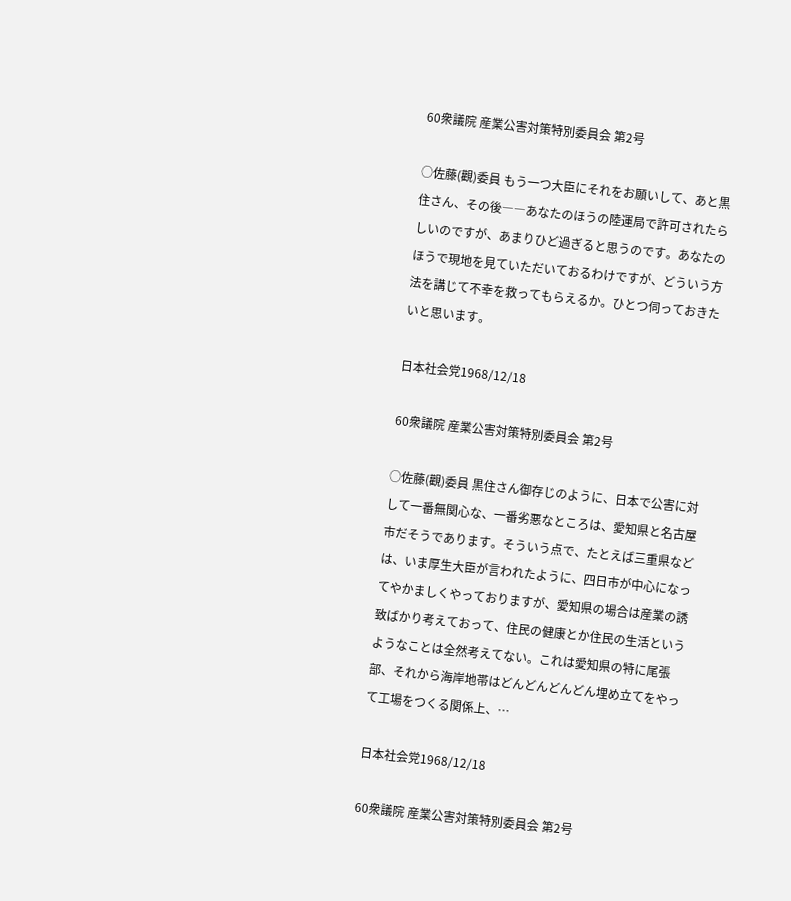60衆議院 産業公害対策特別委員会 第2号

○佐藤(觀)委員 もう一つ大臣にそれをお願いして、あと黒住さん、その後――あなたのほうの陸運局で許可されたらしいのですが、あまりひど過ぎると思うのです。あなたのほうで現地を見ていただいておるわけですが、どういう方法を講じて不幸を救ってもらえるか。ひとつ伺っておきたいと思います。

日本社会党1968/12/18

60衆議院 産業公害対策特別委員会 第2号

○佐藤(觀)委員 黒住さん御存じのように、日本で公害に対して一番無関心な、一番劣悪なところは、愛知県と名古屋市だそうであります。そういう点で、たとえば三重県などは、いま厚生大臣が言われたように、四日市が中心になってやかましくやっておりますが、愛知県の場合は産業の誘致ばかり考えておって、住民の健康とか住民の生活というようなことは全然考えてない。これは愛知県の特に尾張部、それから海岸地帯はどんどんどんどん埋め立てをやって工場をつくる関係上、…

日本社会党1968/12/18

60衆議院 産業公害対策特別委員会 第2号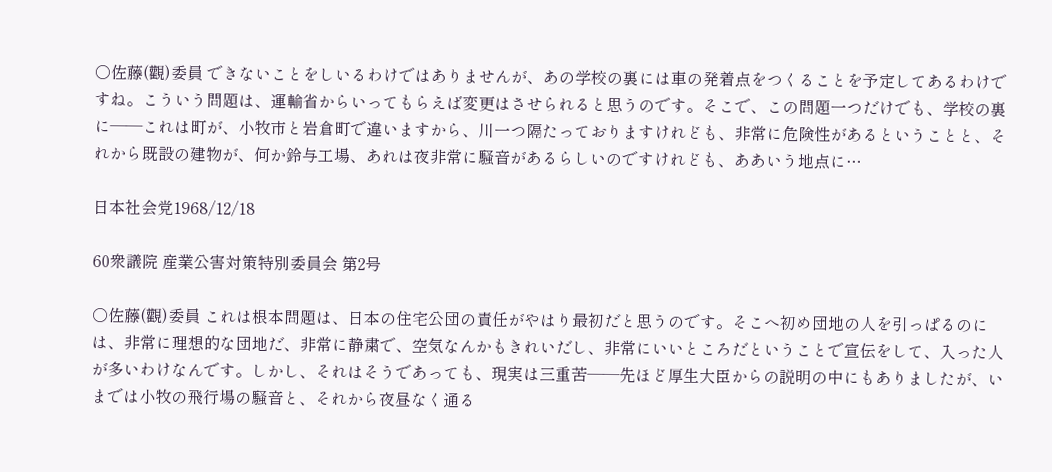○佐藤(觀)委員 できないことをしいるわけではありませんが、あの学校の裏には車の発着点をつくることを予定してあるわけですね。こういう問題は、運輸省からいってもらえば変更はさせられると思うのです。そこで、この問題一つだけでも、学校の裏に――これは町が、小牧市と岩倉町で違いますから、川一つ隔たっておりますけれども、非常に危険性があるということと、それから既設の建物が、何か鈴与工場、あれは夜非常に騒音があるらしいのですけれども、ああいう地点に…

日本社会党1968/12/18

60衆議院 産業公害対策特別委員会 第2号

○佐藤(觀)委員 これは根本問題は、日本の住宅公団の責任がやはり最初だと思うのです。そこへ初め団地の人を引っぱるのには、非常に理想的な団地だ、非常に静粛で、空気なんかもきれいだし、非常にいいところだということで宣伝をして、入った人が多いわけなんです。しかし、それはそうであっても、現実は三重苦――先ほど厚生大臣からの説明の中にもありましたが、いまでは小牧の飛行場の騒音と、それから夜昼なく通る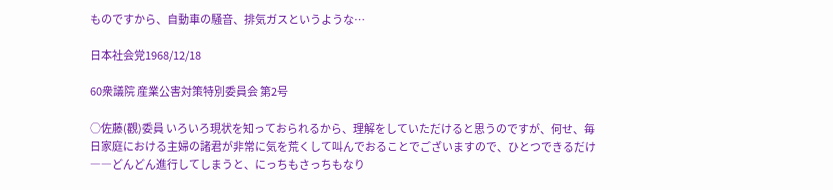ものですから、自動車の騒音、排気ガスというような…

日本社会党1968/12/18

60衆議院 産業公害対策特別委員会 第2号

○佐藤(觀)委員 いろいろ現状を知っておられるから、理解をしていただけると思うのですが、何せ、毎日家庭における主婦の諸君が非常に気を荒くして叫んでおることでございますので、ひとつできるだけ――どんどん進行してしまうと、にっちもさっちもなり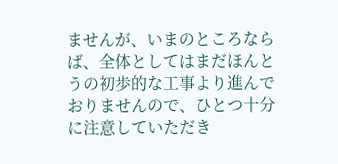ませんが、いまのところならば、全体としてはまだほんとうの初歩的な工事より進んでおりませんので、ひとつ十分に注意していただき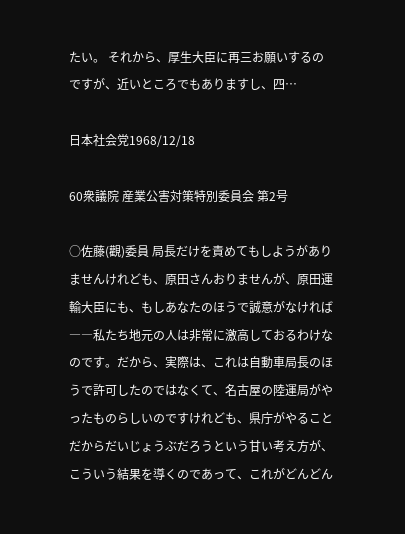たい。 それから、厚生大臣に再三お願いするのですが、近いところでもありますし、四…

日本社会党1968/12/18

60衆議院 産業公害対策特別委員会 第2号

○佐藤(觀)委員 局長だけを責めてもしようがありませんけれども、原田さんおりませんが、原田運輸大臣にも、もしあなたのほうで誠意がなければ――私たち地元の人は非常に激高しておるわけなのです。だから、実際は、これは自動車局長のほうで許可したのではなくて、名古屋の陸運局がやったものらしいのですけれども、県庁がやることだからだいじょうぶだろうという甘い考え方が、こういう結果を導くのであって、これがどんどん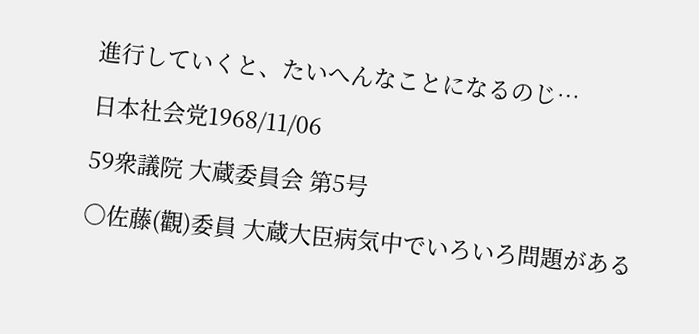進行していくと、たいへんなことになるのじ…

日本社会党1968/11/06

59衆議院 大蔵委員会 第5号

○佐藤(觀)委員 大蔵大臣病気中でいろいろ問題がある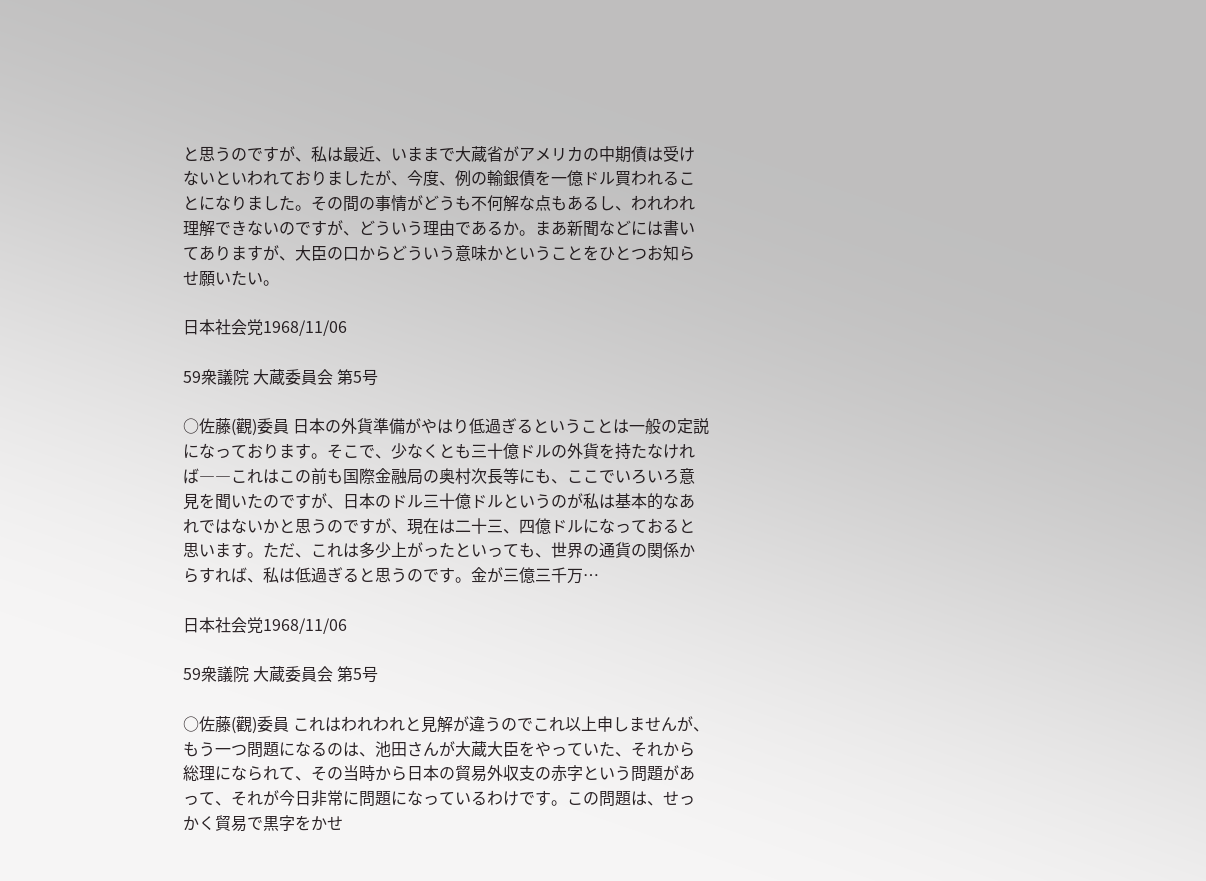と思うのですが、私は最近、いままで大蔵省がアメリカの中期債は受けないといわれておりましたが、今度、例の輸銀債を一億ドル買われることになりました。その間の事情がどうも不何解な点もあるし、われわれ理解できないのですが、どういう理由であるか。まあ新聞などには書いてありますが、大臣の口からどういう意味かということをひとつお知らせ願いたい。

日本社会党1968/11/06

59衆議院 大蔵委員会 第5号

○佐藤(觀)委員 日本の外貨準備がやはり低過ぎるということは一般の定説になっております。そこで、少なくとも三十億ドルの外貨を持たなければ――これはこの前も国際金融局の奥村次長等にも、ここでいろいろ意見を聞いたのですが、日本のドル三十億ドルというのが私は基本的なあれではないかと思うのですが、現在は二十三、四億ドルになっておると思います。ただ、これは多少上がったといっても、世界の通貨の関係からすれば、私は低過ぎると思うのです。金が三億三千万…

日本社会党1968/11/06

59衆議院 大蔵委員会 第5号

○佐藤(觀)委員 これはわれわれと見解が違うのでこれ以上申しませんが、もう一つ問題になるのは、池田さんが大蔵大臣をやっていた、それから総理になられて、その当時から日本の貿易外収支の赤字という問題があって、それが今日非常に問題になっているわけです。この問題は、せっかく貿易で黒字をかせ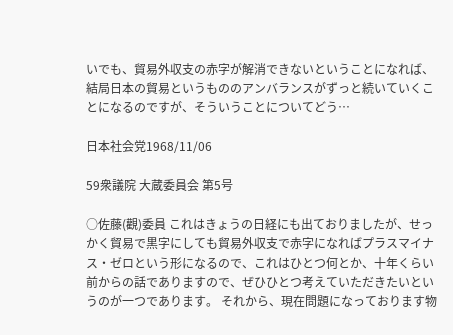いでも、貿易外収支の赤字が解消できないということになれば、結局日本の貿易というもののアンバランスがずっと続いていくことになるのですが、そういうことについてどう…

日本社会党1968/11/06

59衆議院 大蔵委員会 第5号

○佐藤(觀)委員 これはきょうの日経にも出ておりましたが、せっかく貿易で黒字にしても貿易外収支で赤字になればプラスマイナス・ゼロという形になるので、これはひとつ何とか、十年くらい前からの話でありますので、ぜひひとつ考えていただきたいというのが一つであります。 それから、現在問題になっております物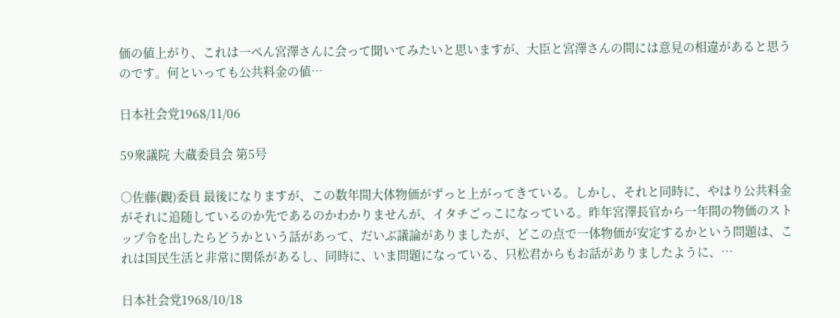価の値上がり、これは一ぺん宮澤さんに会って聞いてみたいと思いますが、大臣と宮澤さんの間には意見の相違があると思うのです。何といっても公共料金の値…

日本社会党1968/11/06

59衆議院 大蔵委員会 第5号

○佐藤(觀)委員 最後になりますが、この数年間大体物価がずっと上がってきている。しかし、それと同時に、やはり公共料金がそれに追随しているのか先であるのかわかりませんが、イタチごっこになっている。昨年宮澤長官から一年間の物価のストップ令を出したらどうかという話があって、だいぶ議論がありましたが、どこの点で一体物価が安定するかという問題は、これは国民生活と非常に関係があるし、同時に、いま問題になっている、只松君からもお話がありましたように、…

日本社会党1968/10/18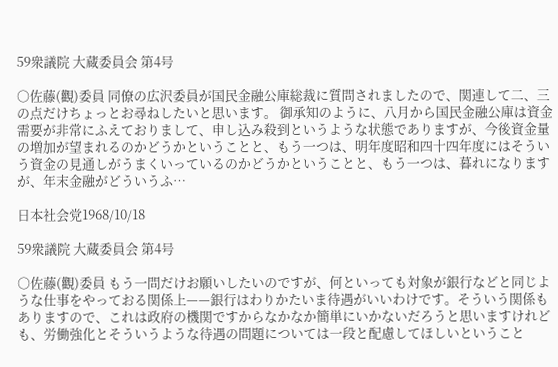59衆議院 大蔵委員会 第4号

○佐藤(觀)委員 同僚の広沢委員が国民金融公庫総裁に質問されましたので、関連して二、三の点だけちょっとお尋ねしたいと思います。 御承知のように、八月から国民金融公庫は資金需要が非常にふえておりまして、申し込み殺到というような状態でありますが、今後資金量の増加が望まれるのかどうかということと、もう一つは、明年度昭和四十四年度にはそういう資金の見通しがうまくいっているのかどうかということと、もう一つは、暮れになりますが、年末金融がどういうふ…

日本社会党1968/10/18

59衆議院 大蔵委員会 第4号

○佐藤(觀)委員 もう一問だけお願いしたいのですが、何といっても対象が銀行などと同じような仕事をやっておる関係上——銀行はわりかたいま待遇がいいわけです。そういう関係もありますので、これは政府の機関ですからなかなか簡単にいかないだろうと思いますけれども、労働強化とそういうような待遇の問題については一段と配慮してほしいということ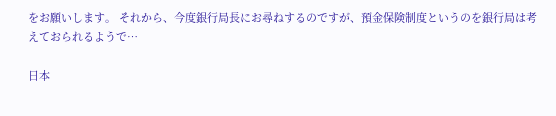をお願いします。 それから、今度銀行局長にお尋ねするのですが、預金保険制度というのを銀行局は考えておられるようで…

日本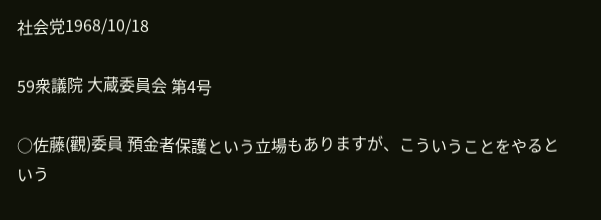社会党1968/10/18

59衆議院 大蔵委員会 第4号

○佐藤(觀)委員 預金者保護という立場もありますが、こういうことをやるという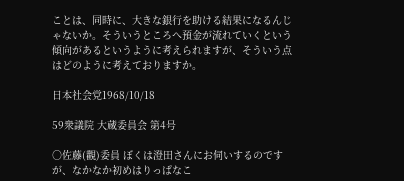ことは、同時に、大きな銀行を助ける結果になるんじゃないか。そういうところへ預金が流れていくという傾向があるというように考えられますが、そういう点はどのように考えておりますか。

日本社会党1968/10/18

59衆議院 大蔵委員会 第4号

○佐藤(觀)委員 ぼくは澄田さんにお伺いするのですが、なかなか初めはりっぱなこ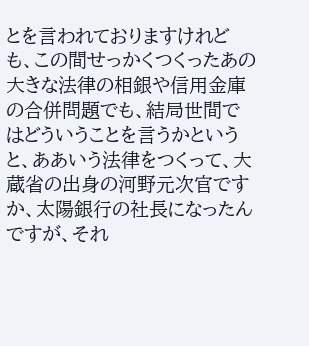とを言われておりますけれども、この間せっかくつくったあの大きな法律の相銀や信用金庫の合併問題でも、結局世間ではどういうことを言うかというと、ああいう法律をつくって、大蔵省の出身の河野元次官ですか、太陽銀行の社長になったんですが、それ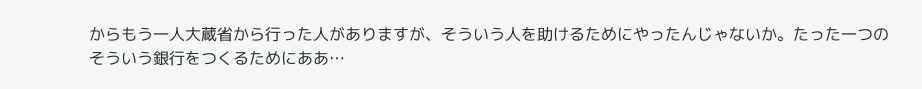からもう一人大蔵省から行った人がありますが、そういう人を助けるためにやったんじゃないか。たった一つのそういう銀行をつくるためにああ…